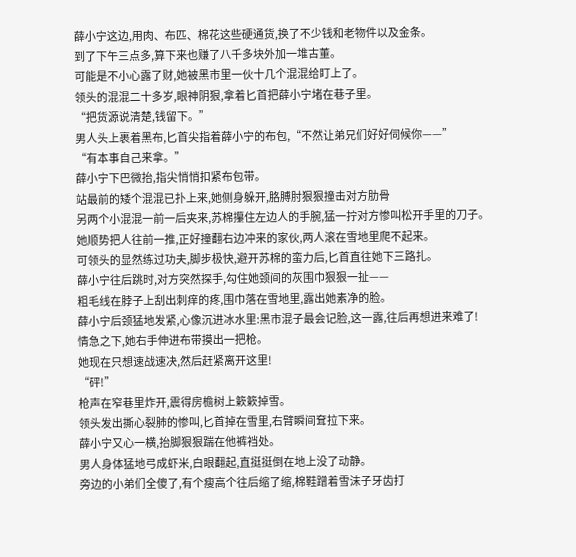薛小宁这边,用肉、布匹、棉花这些硬通货,换了不少钱和老物件以及金条。
到了下午三点多,算下来也赚了八千多块外加一堆古董。
可能是不小心露了财,她被黑市里一伙十几个混混给盯上了。
领头的混混二十多岁,眼神阴狠,拿着匕首把薛小宁堵在巷子里。
“把货源说清楚,钱留下。”
男人头上裹着黑布,匕首尖指着薛小宁的布包,“不然让弟兄们好好伺候你——”
“有本事自己来拿。”
薛小宁下巴微抬,指尖悄悄扣紧布包带。
站最前的矮个混混已扑上来,她侧身躲开,胳膊肘狠狠撞击对方肋骨
另两个小混混一前一后夹来,苏棉攥住左边人的手腕,猛一拧对方惨叫松开手里的刀子。
她顺势把人往前一推,正好撞翻右边冲来的家伙,两人滚在雪地里爬不起来。
可领头的显然练过功夫,脚步极快,避开苏棉的蛮力后,匕首直往她下三路扎。
薛小宁往后跳时,对方突然探手,勾住她颈间的灰围巾狠狠一扯——
粗毛线在脖子上刮出刺痒的疼,围巾落在雪地里,露出她素净的脸。
薛小宁后颈猛地发紧,心像沉进冰水里:黑市混子最会记脸,这一露,往后再想进来难了!
情急之下,她右手伸进布带摸出一把枪。
她现在只想速战速决,然后赶紧离开这里!
“砰!”
枪声在窄巷里炸开,震得房檐树上簌簌掉雪。
领头发出撕心裂肺的惨叫,匕首掉在雪里,右臂瞬间耷拉下来。
薛小宁又心一横,抬脚狠狠踹在他裤裆处。
男人身体猛地弓成虾米,白眼翻起,直挺挺倒在地上没了动静。
旁边的小弟们全傻了,有个瘦高个往后缩了缩,棉鞋蹭着雪沫子牙齿打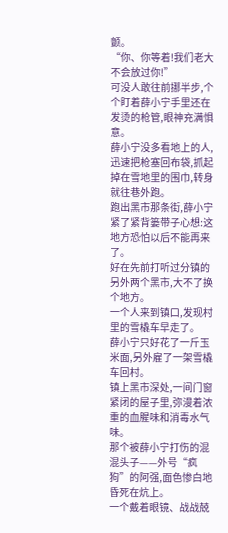颤。
“你、你等着!我们老大不会放过你!”
可没人敢往前挪半步,个个盯着薛小宁手里还在发烫的枪管,眼神充满惧意。
薛小宁没多看地上的人,迅速把枪塞回布袋,抓起掉在雪地里的围巾,转身就往巷外跑。
跑出黑市那条街,薛小宁紧了紧背篓带子心想:这地方恐怕以后不能再来了。
好在先前打听过分镇的另外两个黑市,大不了换个地方。
一个人来到镇口,发现村里的雪橇车早走了。
薛小宁只好花了一斤玉米面,另外雇了一架雪橇车回村。
镇上黑市深处,一间门窗紧闭的屋子里,弥漫着浓重的血腥味和消毒水气味。
那个被薛小宁打伤的混混头子——外号“疯狗”的阿强,面色惨白地昏死在炕上。
一个戴着眼镜、战战兢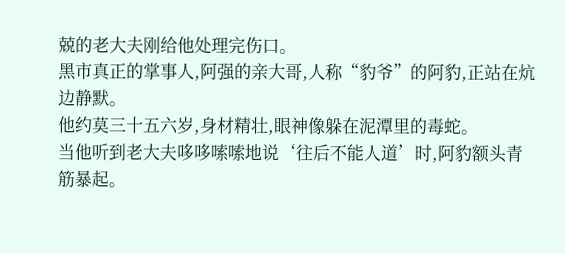兢的老大夫刚给他处理完伤口。
黑市真正的掌事人,阿强的亲大哥,人称“豹爷”的阿豹,正站在炕边静默。
他约莫三十五六岁,身材精壮,眼神像躲在泥潭里的毒蛇。
当他听到老大夫哆哆嗦嗦地说‘往后不能人道’时,阿豹额头青筋暴起。